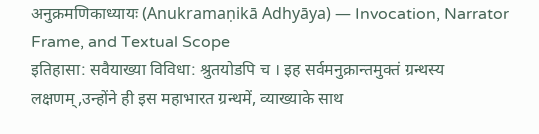अनुक्रमणिकाध्यायः (Anukramaṇikā Adhyāya) — Invocation, Narrator Frame, and Textual Scope
इतिहासा: सवैयाख्या विविधा: श्रुतयोडपि च । इह सर्वमनुक्रान्तमुक्तं ग्रन्थस्य लक्षणम्,उन्होंने ही इस महाभारत ग्रन्थमें, व्याख्याके साथ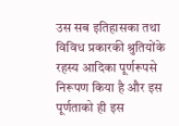उस सब इतिहासका तथा विविध प्रकारकी श्रुतियोंके रहस्य आदिका पूर्णरूपसे निरूपण किया है और इस पूर्णताको ही इस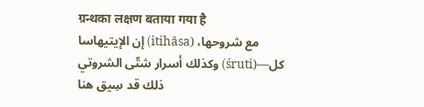ग्रन्थका लक्षण बताया गया है
إن الإيتيهاسا (itihāsa) مع شروحها، وكذلك أسرار شتّى الشروتي (śruti)—كل ذلك قد سِيق هنا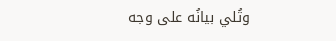وتُلي بيانُه على وجه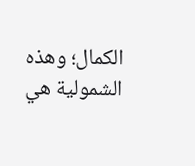الكمال؛ وهذه الشمولية هي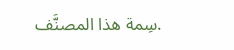سِمة هذا المصنَّف.